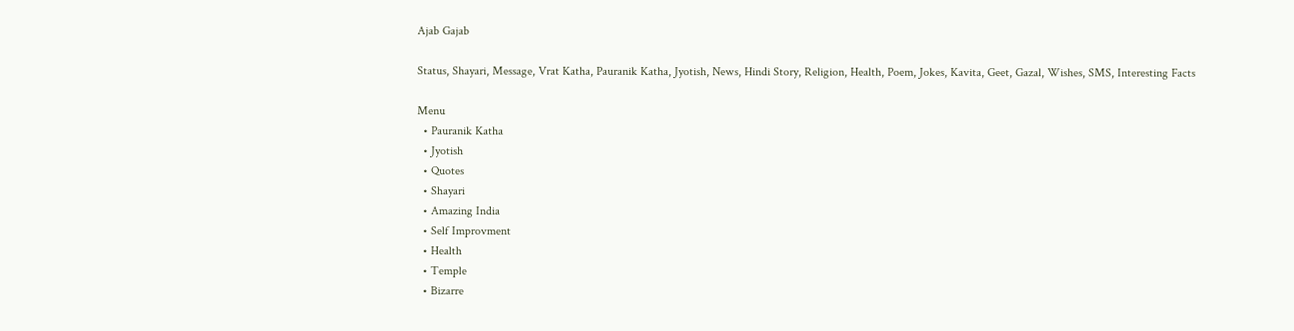Ajab Gajab

Status, Shayari, Message, Vrat Katha, Pauranik Katha, Jyotish, News, Hindi Story, Religion, Health, Poem, Jokes, Kavita, Geet, Gazal, Wishes, SMS, Interesting Facts

Menu
  • Pauranik Katha
  • Jyotish
  • Quotes
  • Shayari
  • Amazing India
  • Self Improvment
  • Health
  • Temple
  • Bizarre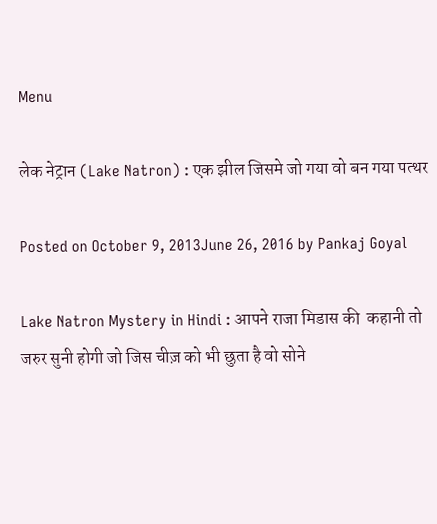Menu

लेक नेट्रान (Lake Natron) : एक झील जिसमे जो गया वो बन गया पत्थर

Posted on October 9, 2013June 26, 2016 by Pankaj Goyal

Lake Natron Mystery in Hindi : आपने राजा मिडास की  कहानी तो जरुर सुनी होगी जो जिस चीज़ को भी छुता है वो सोने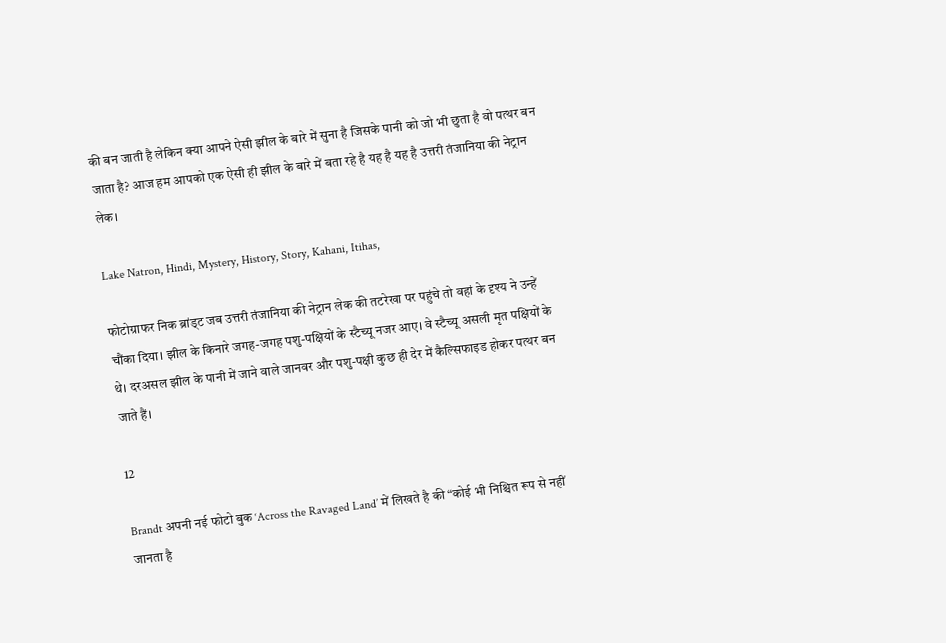की बन जाती है लेकिन क्या आपने ऐसी झील के बारे में सुना है जिसके पानी को जो भी छुता है वो पत्थर बन जाता है? आज हम आपको एक ऐसी ही झील के बारे में बता रहे है यह है यह है उत्तरी तंजानिया की नेट्रान  लेक।

Lake Natron, Hindi, Mystery, History, Story, Kahani, Itihas,

फोटोग्राफर निक ब्रांड्ट जब उत्तरी तंजानिया की नेट्रान लेक की तटरेखा पर पहुंचे तो वहां के दृश्य ने उन्हें चौंका दिया। झील के किनारे जगह-जगह पशु-पक्षियों के स्टैच्यू नजर आए। वे स्टैच्यू असली मृत पक्षियों के थे। दरअसल झील के पानी में जाने वाले जानवर और पशु-पक्षी कुछ ही देर में कैल्सिफाइड होकर पत्थर बन जाते हैं।

12

Brandt अपनी नई फोटो बुक ‘Across the Ravaged Land’ में लिखते है की “कोई भी निश्चित रूप से नहीं जानता है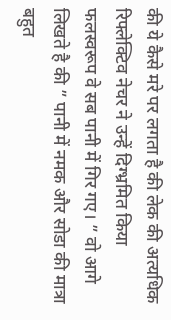की ये कैसे मरे पर लगता है की लेक की अत्यधिक रिफ्लेक्टिव नेचर ने उन्हें दिग्भ्रमित किया फलस्वरूप वे सब पानी में गिर गए। ” वो आगे लिखते है की ” पानी में नमक और सोडा की मात्रा  बहुत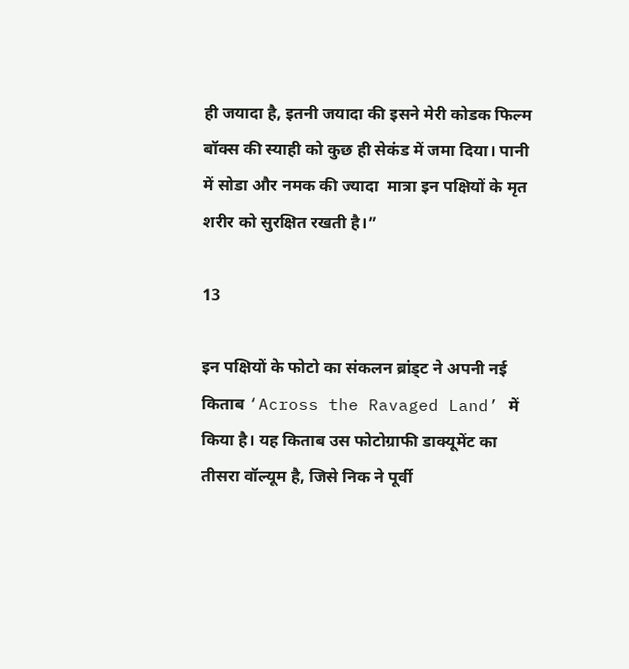ही जयादा है, इतनी जयादा की इसने मेरी कोडक फिल्म बॉक्स की स्याही को कुछ ही सेकंड में जमा दिया। पानी में सोडा और नमक की ज्यादा  मात्रा इन पक्षियों के मृत शरीर को सुरक्षित रखती है।”

13

इन पक्षियों के फोटो का संकलन ब्रांड्ट ने अपनी नई किताब ‘Across the Ravaged Land’ में किया है। यह किताब उस फोटोग्राफी डाक्यूमेंट का तीसरा वॉल्यूम है, जिसे निक ने पूर्वी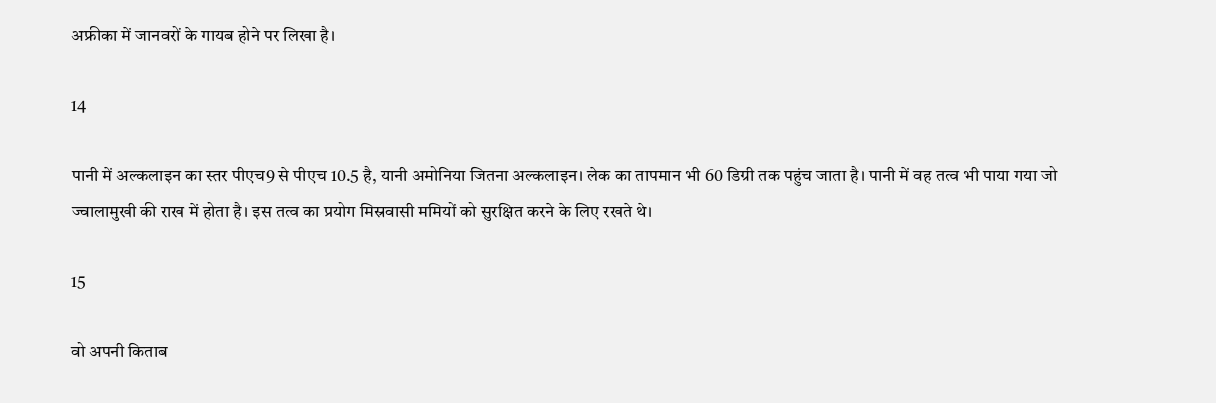अफ्रीका में जानवरों के गायब होने पर लिखा है।

14

पानी में अल्कलाइन का स्तर पीएच9 से पीएच 10.5 है, यानी अमोनिया जितना अल्कलाइन। लेक का तापमान भी 60 डिग्री तक पहुंच जाता है। पानी में वह तत्व भी पाया गया जो ज्वालामुखी की राख में होता है। इस तत्व का प्रयोग मिस्रवासी ममियों को सुरक्षित करने के लिए रखते थे।

15

वो अपनी किताब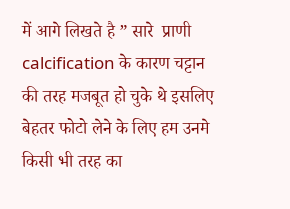में आगे लिखते है ” सारे  प्राणी calcification के कारण चट्टान की तरह मजबूत हो चुके थे इसलिए बेहतर फोटो लेने के लिए हम उनमे किसी भी तरह का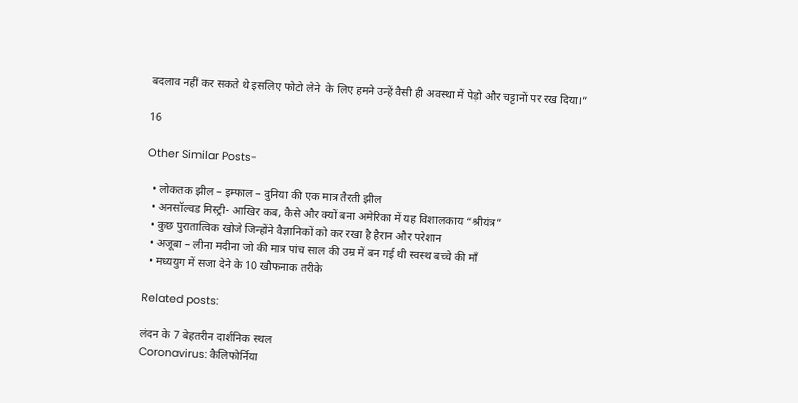बदलाव नहीं कर सकते थे इसलिए फोटो लेने  के लिए हमने उन्हें वैसी ही अवस्था में पेड़ो और चट्टानों पर रख दिया।”

16

Other Similar Posts-

  • लोकतक झील – इम्फाल – दुनिया की एक मात्र तैरती झील
  • अनसॉल्वड मिस्ट्री- आखिर कब, कैसे और क्यों बना अमेरिका में यह विशालकाय “श्रीयंत्र”
  • कुछ पुरातात्विक खोजे जिन्होंने वैज्ञानिकों को कर रखा है हैरान और परेशान
  • अजूबा – लीना मदीना जो की मात्र पांच साल की उम्र में बन गई थी स्वस्थ बच्चे की माँ
  • मध्ययुग में सजा देने के 10 खौफनाक तरीके

Related posts:

लंदन के 7 बेहतरीन दार्शनिक स्थल
Coronavirus: कैलिफोर्निया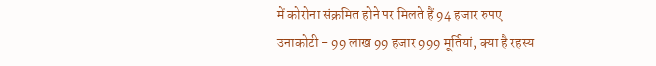में कोरोना संक्रमित होने पर मिलते हैं 94 हजार रुपए
उनाकोटी - 99 लाख 99 हजार 999 मूर्तियां, क्या है रहस्य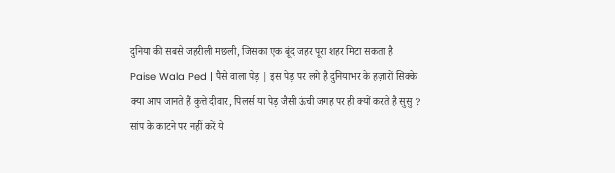दुनिया की सबसे जहरीली मछली, जिसका एक बूंद जहर पूरा शहर मिटा सकता है
Paise Wala Ped | पैसे वाला पेड़ | इस पेड़ पर लगे है दुनियाभर के हज़ारों सिक्के
क्या आप जानते हैं कुत्ते दीवार, पिलर्स या पेड़ जैसी ऊंची जगह पर ही क्यों करते है सुसु ?
सांप के काटने पर नहीं करें ये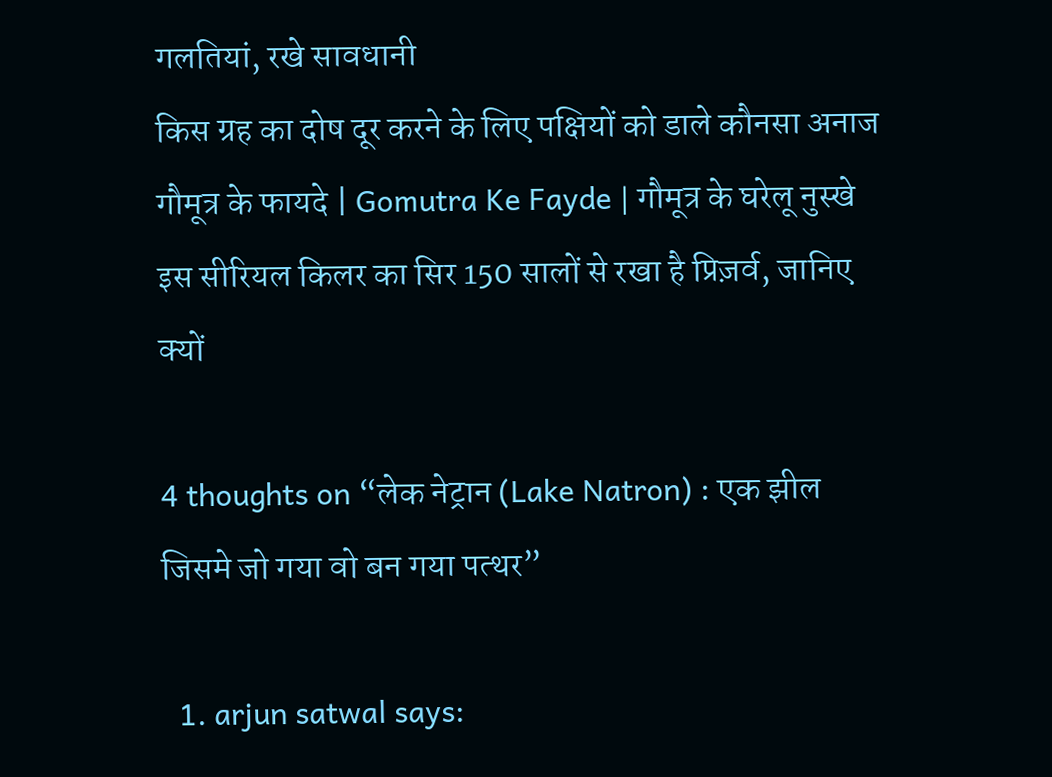गलतियां, रखे सावधानी
किस ग्रह का दोष दूर करने के लिए पक्षियों को डाले कौनसा अनाज
गौमूत्र के फायदे | Gomutra Ke Fayde | गौमूत्र के घरेलू नुस्खे
इस सीरियल किलर का सिर 150 सालों से रखा है प्रिज़र्व, जानिए क्यों

4 thoughts on “लेक नेट्रान (Lake Natron) : एक झील जिसमे जो गया वो बन गया पत्थर”

  1. arjun satwal says: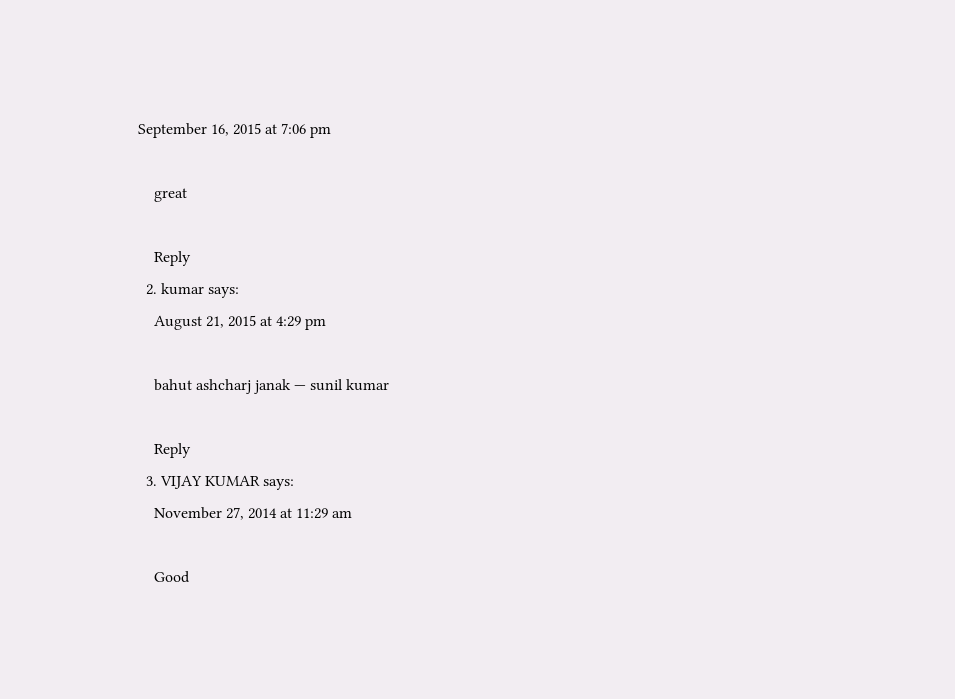September 16, 2015 at 7:06 pm

    great

    Reply
  2. kumar says:
    August 21, 2015 at 4:29 pm

    bahut ashcharj janak — sunil kumar

    Reply
  3. VIJAY KUMAR says:
    November 27, 2014 at 11:29 am

    Good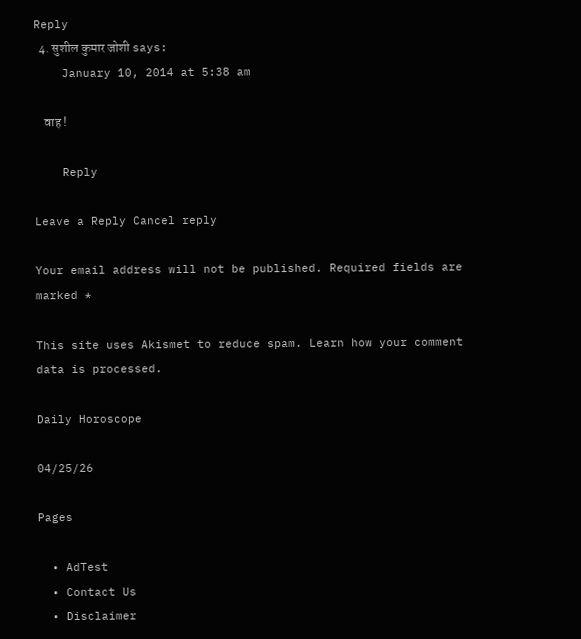Reply
  4. सुशील कुमार जोशी says:
    January 10, 2014 at 5:38 am

    वाह !

    Reply

Leave a Reply Cancel reply

Your email address will not be published. Required fields are marked *

This site uses Akismet to reduce spam. Learn how your comment data is processed.

Daily Horoscope

04/25/26

Pages

  • AdTest
  • Contact Us
  • Disclaimer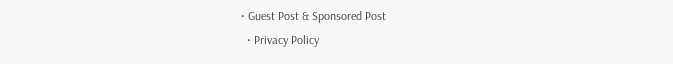• Guest Post & Sponsored Post
  • Privacy Policy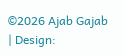©2026 Ajab Gajab | Design: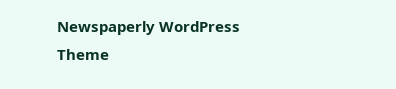Newspaperly WordPress Theme